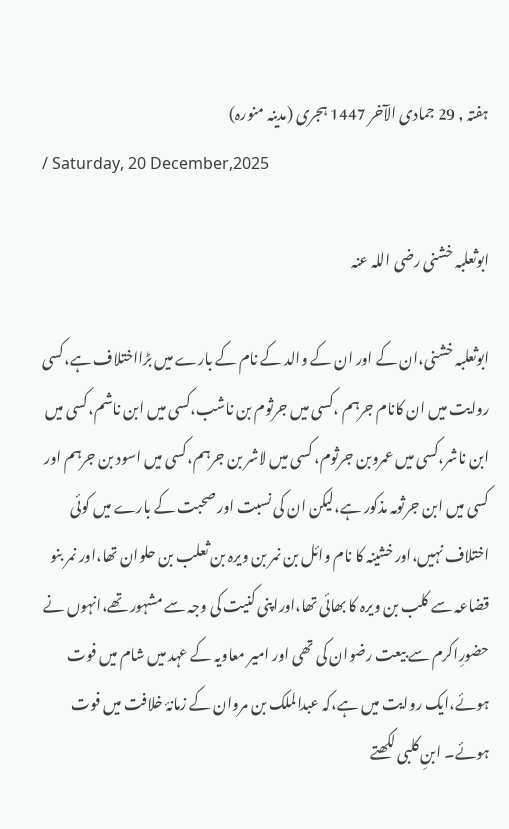ہفتہ , 29 جمادى الآخر 1447 ہجری (مدینہ منورہ)
/ Saturday, 20 December,2025

ابوثعلبہ خشنی رضی اللہ عنہ

ابوثعلبہ خشنی،ان کے اور ان کے والد کے نام کے بارے میں بڑااختلاف ہے،کسی روایت میں ان کانام جرہم ،کسی میں جرثوم بن ناشب،کسی میں ابن ناشم،کسی میں ابن ناشر،کسی میں عمروبن جرثوم، کسی میں لاشر بن جرہم،کسی میں اسود بن جرہم اور کسی میں ابن جرثومہ مذکور ہے،لیکن ان کی نسبت اور صحبت کے بارے میں کوئی اختلاف نہیں،اور خشینہ کا نام وائل بن نمر بن ویرہ بن ثعلب بن حلوان تھا،اور نمر بنو قضاعہ سے کلب بن ویرہ کا بھائی تھا،اوراپنی کنیت کی وجہ سے مشہور تھے،انہوں نے حضورِاکرم سے بیعت رضوان کی تھی اور امیر معاویہ کے عہد میں شام میں فوت ہوئے،ایک روایت میں ہے،کہ عبدالملک بن مروان کے زمانۂ خلافت میں فوت ہوئے۔ ابنِ کلبی لکھتے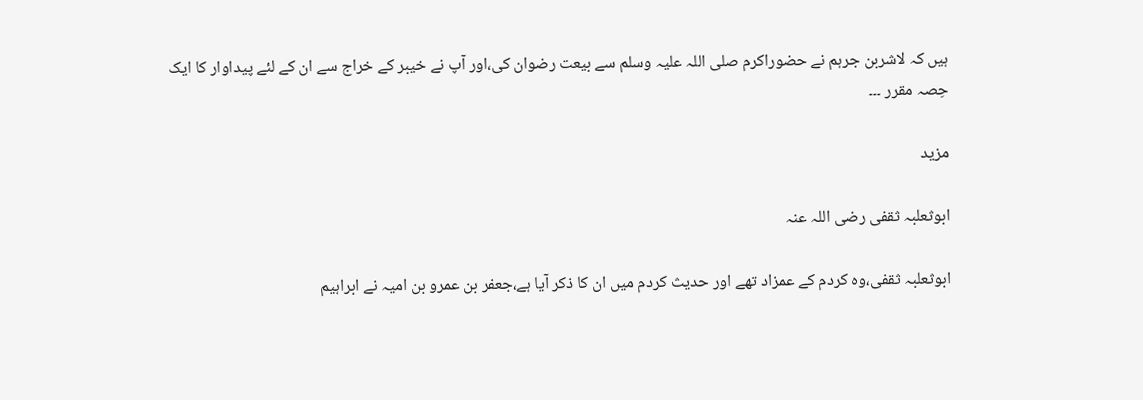ہیں کہ لاشربن جرہم نے حضوراکرم صلی اللہ علیہ وسلم سے بیعت رضوان کی،اور آپ نے خیبر کے خراج سے ان کے لئے پیداوار کا ایک حِصہ مقرر ۔۔۔

مزید

ابوثعلبہ ثقفی رضی اللہ عنہ

ابوثعلبہ ثقفی،وہ کردم کے عمزاد تھے اور حدیث کردم میں ان کا ذکر آیا ہے،جعفر بن عمرو بن امیہ نے ابراہیم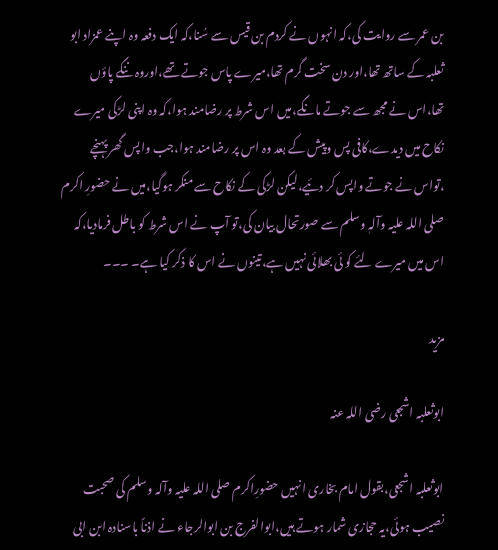بن عمر سے روایت کی،کہ انہوں نے کردم بن قیس سے سُنا،کہ ایک دفعہ وہ اپنے عمزاد ابو ثعلبہ کے ساتھ تھا،اور دن سخت گرم تھا،میرے پاس جوتے تھے،اوروہ ننگے پاؤں تھا،اس نے مجھ سے جوتے مانگے،میں اس شرط پر رضامند ہوا،کہ وہ اپنی لڑکی میرے نکاح میں دیدے،کافی پس وپیش کے بعد وہ اس پر رضامند ہوا،جب واپس گھر پہنچے ،تواس نے جوتے واپس کر دئیے،لیکن لڑکی کے نکاح سے منکر ہوگیا،میں نے حضورِ اکرم صلی اللہ علیہ وآلہٖ وسلم سے صورتحال بیان کی،تو آپ نے اس شرط کو باطل فرمادیا،کہ اس میں میرے لئے کو ئی بھلائی نہیں ہے،تینوں نے اس کا ذکر کیا ہے۔ ۔۔۔

مزید

ابوثعلبہ اشجعی رضی اللہ عنہ

ابوثعلبہ اشجعی،بقول امام بخاری انہیں حضورِاکرم صلی اللہ علیہ وآلہ وسلم کی صحبت نصیب ہوئی،یہ حجازی شمار ہوتے ہیں،ابوالفرج بن ابوالرجاء نے اذناً باسنادہ ابن ابی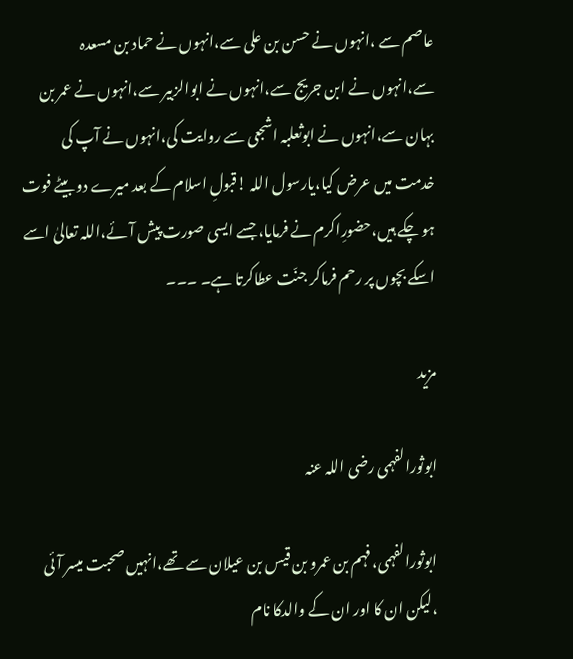عاصم سے ،انہوں نے حسن بن علی سے،انہوں نے حماد بن مسعدہ سے،انہوں نے ابن جریج سے،انہوں نے ابوالزبیر سے،انہوں نے عمر بن بہان سے،انہوں نے ابوثعلبہ اشجعی سے روایت کی،انہوں نے آپ کی خدمت میں عرض کیا،یارسول اللہ !قبولِ اسلام کے بعد میرے دو بیٹے فوت ہو چکے ہیں،حضورِاکرم نے فرمایا، جسے ایسی صورت پیش آئے،اللہ تعالیٰ اسے اسکے بچوں پر رحم فرماکر جنّت عطاکرتا ہے۔ ۔۔۔

مزید

ابوثورالفہمی رضی اللہ عنہ

ابوثورالفہمی،فہم بن عمرو بن قیس بن عیلان سے تھے،انہیں صحبت میسر آئی ،لیکن ان کا اور ان کے والدکا نام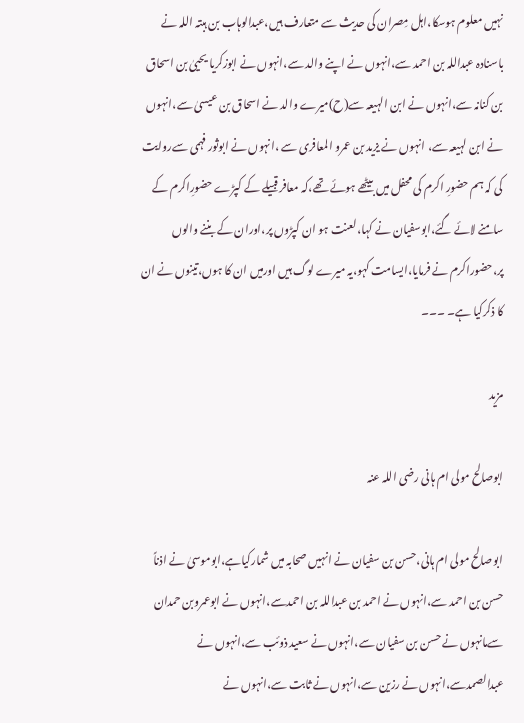نہیں معلوم ہوسکا،اہل مِصران کی حدیث سے متعارف ہیں،عبدالوہاب بن ہبتہ اللہ نے باسنادہ عبداللہ بن احمد سے،انہوں نے اپنے والد سے،انہوں نے ابوزکریا یحییٰ بن اسحاق بن کنانہ سے،انہوں نے ابن الہیعہ سے(ح)میرے والد نے اسحاق بن عیسیٰ سے،انہوں نے ابن لہیعہ سے، انہوں نے یزید بن عمرو المعافری سے ،انہوں نے ابوثور فہمی سےروایت کی کہ ہم حضورِ اکرم کی محفل میں بیٹھے ہوئے تھے،کہ معافر قبیلے کے کپڑے حضورِاکرم کے سامنے لائے گئے،ابوسفیان نے کہا،لعنت ہو ان کپڑوں پر،اوران کے بننے والوں پر،حضوراکرم نے فرمایا،ایسامت کہو،یہ میرے لوگ ہیں اورمیں ان کا ہوں،تینوں نے ان کا ذکرکیا ہے۔ ۔۔۔

مزید

ابوصالح مولی ام ہانی رضی اللہ عنہ

ابوصالح مولی ام ہانی،حسن بن سفیان نے انہیں صحابہ میں شمارکیاہے،ابوموسیٰ نے اذناً حسن بن احمد سے،انہوں نے احمد بن عبداللہ بن احمدسے،انہوں نے ابوعمروبن حمدان سےمانہوں نے حسن بن سفیان سے،انہوں نے سعید ذوئب سے،انہوں نے عبدالصمدسے،انہوں نے رزین سے،انہوں نے ثابت سے،انہوں نے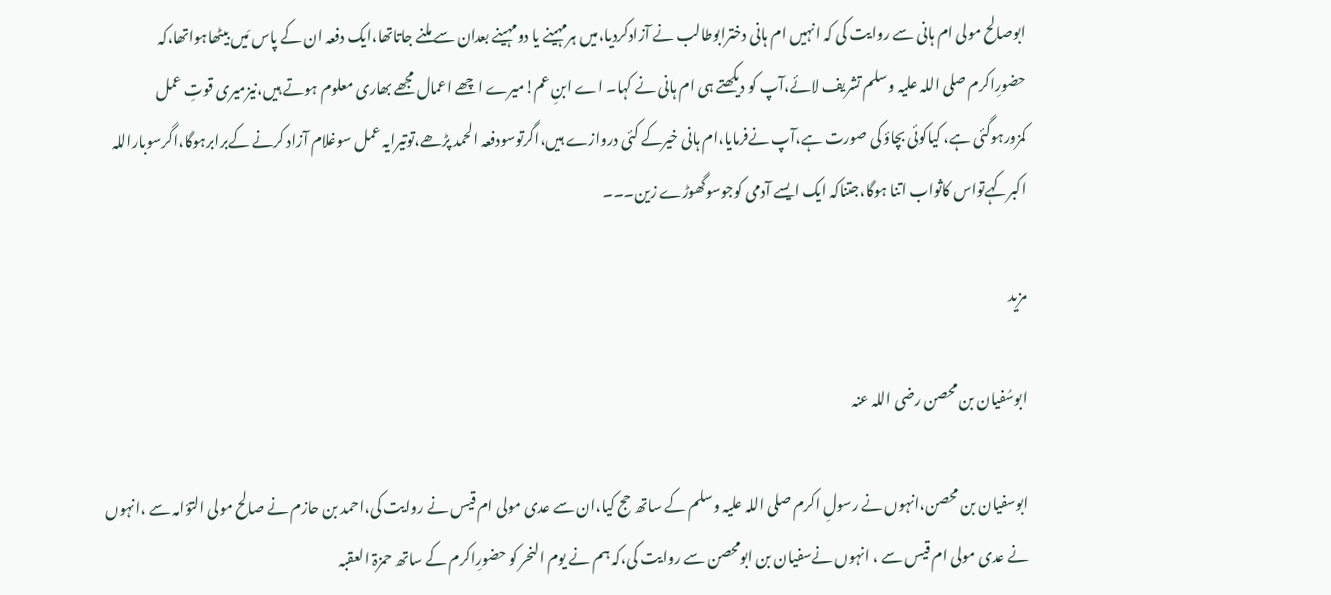ابوصالح مولی ام ہانی سے روایت کی کہ انہیں ام ہانی دخترابوطالب نے آزادکردیا،میں ہرمہینے یا دومہینے بعدان سے ملنے جاتاتھا،ایک دفعہ ان کے پاس مَیں بیٹھاہواتھا،کہ حضورِاکرم صلی اللہ علیہ وسلم تشریف لائے،آپ کو دیکھتے ہی ام ہانی نے کہا۔ اے ابنِ عم!میرے اچھے اعمال مجھے بھاری معلوم ہوتے ہیں،نیزمیری قوتِ عمل کمزورہوگئی ہے، کیاکوئی بچاؤ کی صورت ہے،آپ نےفرمایا،ام ہانی خیرکے کئی دروازے ہیں،اگرتوسودفعہ الحمد پڑھے،توتیرایہ عمل سوغلام آزاد کرنے کےبرابرہوگا،اگرسوباراللہ اکبرکہےتواس کاثواب اتنا ہوگا،جتناکہ ایک ایسے آدمی کوجوسوگھوڑے زین۔۔۔

مزید

ابوسُفیان بن محصن رضی اللہ عنہ

ابوسفیان بن محصن،انہوں نے رسولِ اکرم صلی اللہ علیہ وسلم کے ساتھ حج کیا،ان سے عدی مولی ام قیس نے روایت کی،احمد بن حازم نے صالح مولی التؤامہ سے ،انہوں نے عدی مولی ام قیس سے ، انہوں نےسفیان بن ابومحصن سے روایت کی،کہ ہم نے یوم النحر کو حضورِاکرم کے ساتھ حمزۃ العقبہ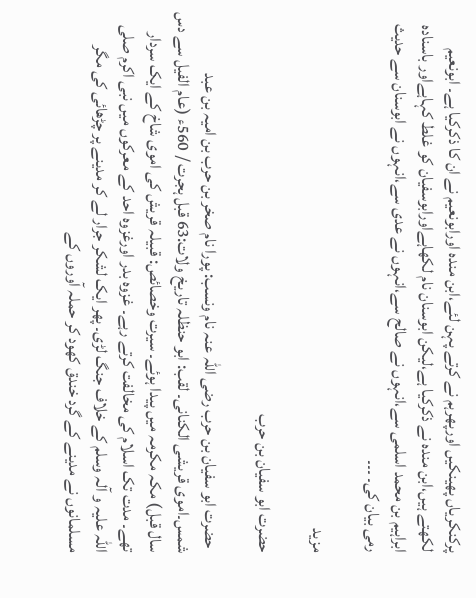پرکنکریاں پھینکیں اورپھرہم نے کرتے پہن لئے،ابن مندہ اورابونعیم نے ان کا ذکرکیا ہے۔ ابونعیم لکھتے ہیں،ابن مندہ نے ذکرکیا ہے،لیکن ابوسنان نام لکھاہےاورابوسفیان کو غلط کہاہےاور باسنادہ ابراہیم بن محمد اسلمی سے،انہوں نے صالح سے،انہوں نے عدی سے،انہوں نے ابوسنان سے حدیث رمی بیان کی۔ ۔۔۔

مزید

حضرت ابو سفیان بن حرب

 حضرت ابو سفیان بن حرب رضی اللہ عنہ نام ونسب: پورا نام صخر بن حرب بن اميہ بن عبد شمس۔اموی قریشی الكنانی۔ لقب: ابو حنظلہ تاريخ ولات:63 قبل ہجرت / 560ء (عام الفيل سے دس سال قبل) مکہ مکرمہ میں پیدا ہوئے۔ سیرت وخصائص: قبیلہ قریش کی اموی شاخ کے ایک سردار تھے۔ مدت تک اسلام کی مخالفت کرتے رہے۔ غزوہ بدر اورغزوہ احد کے معرکوں میں نبی اکرم صلی اللہ علیہ و آلہ وسلم کے خلاف جنگ لڑی۔ پھر ایک لشکر جرار لے کر مدینے پر چڑھائی کی مگر مسلمانوں نے مدینے کے گرد خندق کھود کر حملہ آوروں کے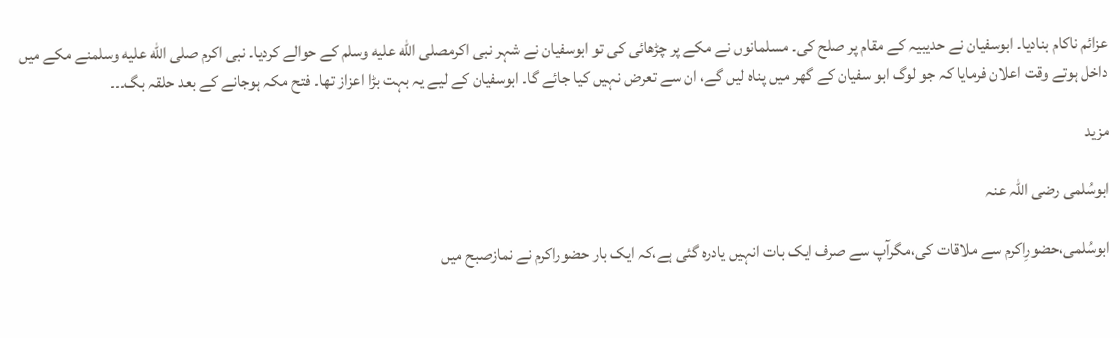عزائم ناکام بنادیا۔ ابوسفیان نے حدیبیہ کے مقام پر صلح کی۔ مسلمانوں نے مکے پر چڑھائی کی تو ابوسفیان نے شہر نبی اکرمصلى الله عليه وسلم کے حوالے کردیا۔ نبی اکرم صلى الله عليه وسلمنے مکے میں داخل ہوتے وقت اعلان فرمایا کہ جو لوگ ابو سفیان کے گھر میں پناہ لیں گے، ان سے تعرض نہیں کیا جائے گا۔ ابوسفیان کے لیے یہ بہت بڑا اعزاز تھا۔ فتح مکہ ہوجانے کے بعد حلقہ بگ۔۔۔

مزید

ابوسُلمی رضی اللہ عنہ

ابوسُلمی،حضورِاکرم سے ملاقات کی،مگرآپ سے صرف ایک بات انہیں یادرہ گئی ہے،کہ ایک بار حضوراکرم نے نمازصبح میں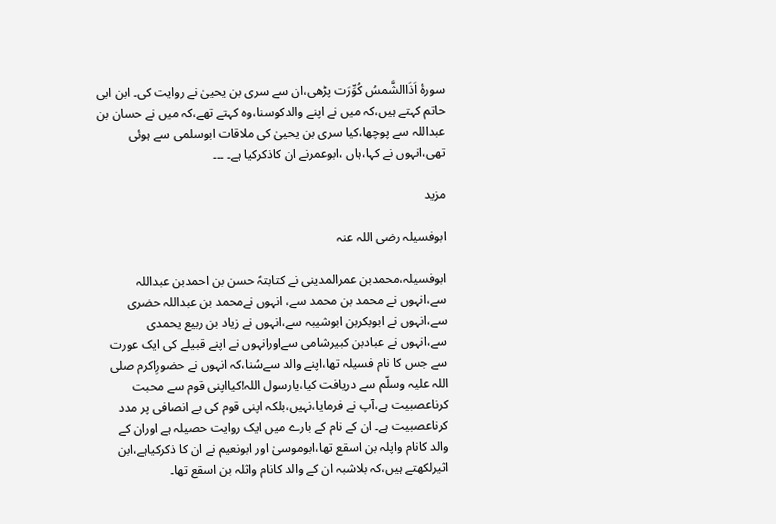سورۂ اَذَاالشَّمسُ کُوِّرَت پڑھی،ان سے سری بن یحییٰ نے روایت کی۔ ابن ابی حاتم کہتے ہیں،کہ میں نے اپنے والدکوسنا،وہ کہتے تھے،کہ میں نے حسان بن عبداللہ سے پوچھا،کیا سری بن یحییٰ کی ملاقات ابوسلمی سے ہوئی تھی،انہوں نے کہا،ہاں ،ابوعمرنے ان کاذکرکیا ہے۔ ۔۔۔

مزید

ابوفسیلہ رضی اللہ عنہ

ابوفسیلہ،محمدبن عمرالمدینی نے کتابتہً حسن بن احمدبن عبداللہ سے،انہوں نے محمد بن محمد سے، انہوں نےمحمد بن عبداللہ حضری سے،انہوں نے ابوبکربن ابوشیبہ سے،انہوں نے زیاد بن ربیع یحمدی سے،انہوں نے عبادبن کبیرشامی سےاورانہوں نے اپنے قبیلے کی ایک عورت سے جس کا نام فسیلہ تھا،اپنے والد سےسُنا،کہ انہوں نے حضورِاکرم صلی اللہ علیہ وسلّم سے دریافت کیا،یارسول اللہ!کیااپنی قوم سے محبت کرناعصبیت ہے،آپ نے فرمایا،نہیں،بلکہ اپنی قوم کی بے انصافی پر مدد کرناعصبیت ہے۔ ان کے نام کے بارے میں ایک روایت حصیلہ ہے اوران کے والد کانام واپلہ بن اسقع تھا،ابوموسیٰ اور ابونعیم نے ان کا ذکرکیاہے،ابن اثیرلکھتے ہیں،کہ بلاشبہ ان کے والد کانام واثلہ بن اسقع تھا۔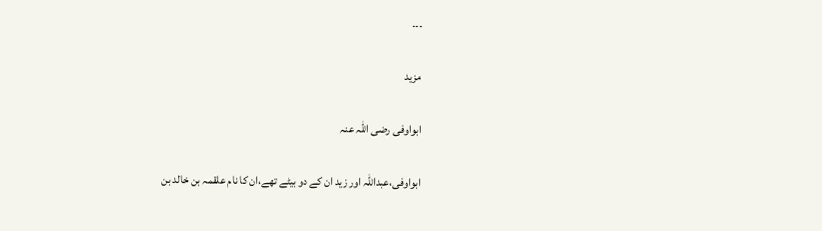۔۔۔

مزید

ابواوفی رضی اللہ عنہ

ابواوفی،عبداللہ اور زید ان کے دو بیٹے تھے،ان کا نام علقمہ بن خالد بن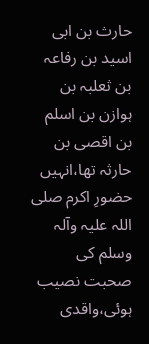حارث بن ابی اسید بن رفاعہ بن ثعلبہ بن ہوازن بن اسلم بن اقصی بن حارثہ تھا،انہیں حضورِ اکرم صلی اللہ علیہ وآلہ وسلم کی صحبت نصیب ہوئی،واقدی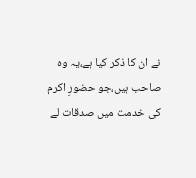نے ان کا ذکر کیا ہے،یہ وہ صاحب ہیں،جو حضورِ اکرم کی خدمت میں صدقات لے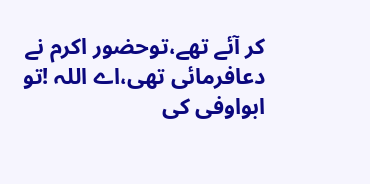کر آئے تھے،توحضور اکرم نے دعافرمائی تھی،اے اللہ !تو ابواوفی کی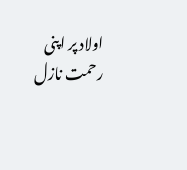اولاد پر اپنی رحمت نازل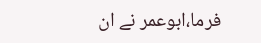فرما،ابوعمر نے ان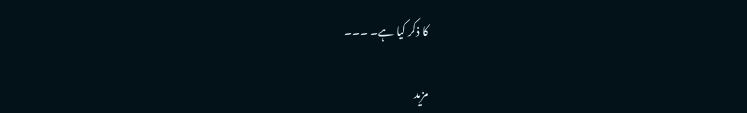کا ذکر کیا ہے۔ ۔۔۔

مزید